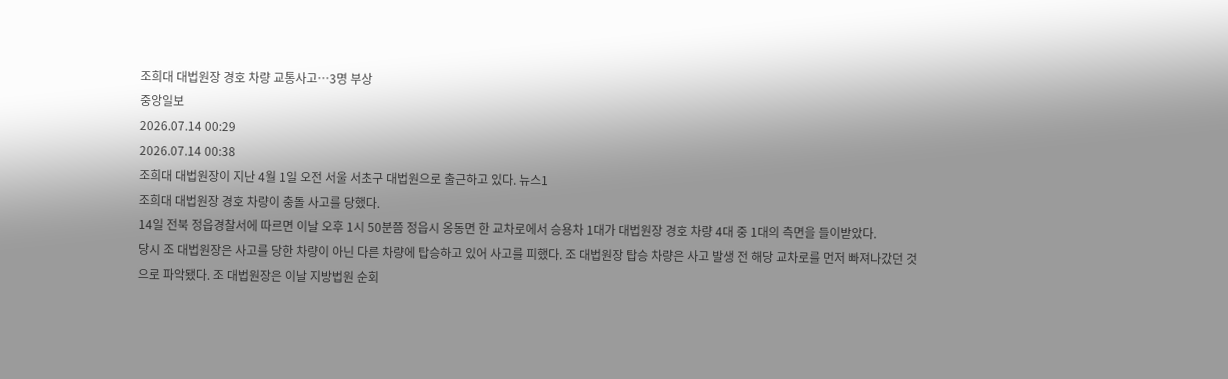조희대 대법원장 경호 차량 교통사고…3명 부상
중앙일보
2026.07.14 00:29
2026.07.14 00:38
조희대 대법원장이 지난 4월 1일 오전 서울 서초구 대법원으로 출근하고 있다. 뉴스1
조희대 대법원장 경호 차량이 충돌 사고를 당했다.
14일 전북 정읍경찰서에 따르면 이날 오후 1시 50분쯤 정읍시 옹동면 한 교차로에서 승용차 1대가 대법원장 경호 차량 4대 중 1대의 측면을 들이받았다.
당시 조 대법원장은 사고를 당한 차량이 아닌 다른 차량에 탑승하고 있어 사고를 피했다. 조 대법원장 탑승 차량은 사고 발생 전 해당 교차로를 먼저 빠져나갔던 것으로 파악됐다. 조 대법원장은 이날 지방법원 순회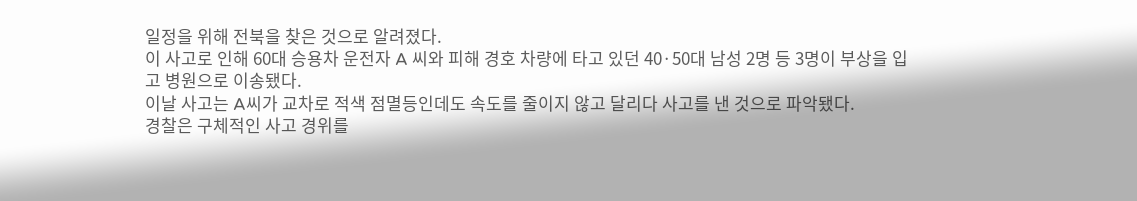일정을 위해 전북을 찾은 것으로 알려졌다.
이 사고로 인해 60대 승용차 운전자 A 씨와 피해 경호 차량에 타고 있던 40·50대 남성 2명 등 3명이 부상을 입고 병원으로 이송됐다.
이날 사고는 A씨가 교차로 적색 점멸등인데도 속도를 줄이지 않고 달리다 사고를 낸 것으로 파악됐다.
경찰은 구체적인 사고 경위를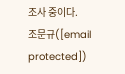조사 중이다.
조문규([email protected])